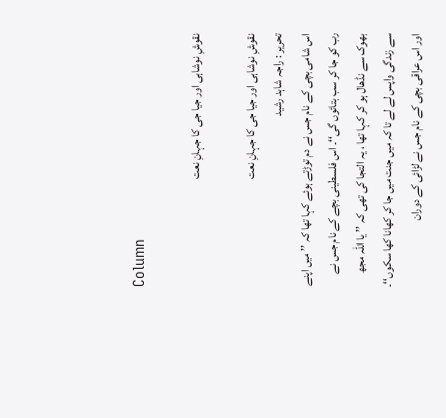Column

نقوشِ نوشاہی اور جیا جی کا جہانِ نعت

نقوشِ نوشاہی اور جیا جی کا جہانِ نعت
تحریر : راجہ شاہد رشید
اس شامی بچی کے نام جس نے دم توڑتے ہوئے کہا تھا کہ ’’ میں اپنے رب کو جا کر سب بتائوں گی‘‘۔ اس فلسطینی بچے کے نام جس نے بھوک سے نڈھال ہو کر کہا تھا ، یہ التجا کی تھی کہ ’’ یا اللہ مجھ سے زندگی واپس لے لے تا کہ میں جنت میں جا کر کھانا کھا سکوں‘‘۔ اور اس عراقی بچی کے نام جس نے لڑائی کے دوران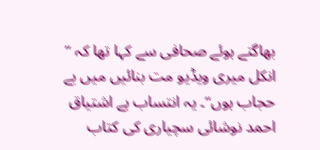بھاگتے ہوئے صحافی سے کہا تھا کہ ’’ انکل میری ویڈیو مت بنائیں میں بے حجاب ہوں‘‘۔ یہ انتساب ہے اشتیاق احمد نوشائی سچیاری کی کتاب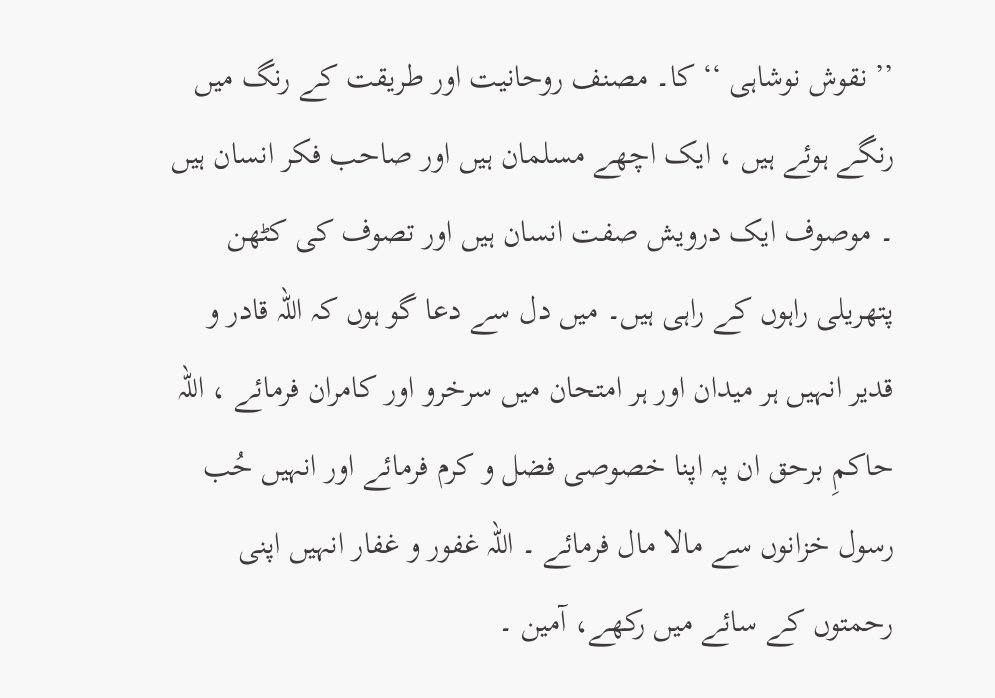’’ نقوش نوشاہی ‘‘ کا۔ مصنف روحانیت اور طریقت کے رنگ میں رنگے ہوئے ہیں ، ایک اچھے مسلمان ہیں اور صاحب فکر انسان ہیں ۔ موصوف ایک درویش صفت انسان ہیں اور تصوف کی کٹھن پتھریلی راہوں کے راہی ہیں۔ میں دل سے دعا گو ہوں کہ اللہ قادر و قدیر انہیں ہر میدان اور ہر امتحان میں سرخرو اور کامران فرمائے ، اللہ حاکمِ برحق ان پہ اپنا خصوصی فضل و کرم فرمائے اور انہیں حُب رسول خزانوں سے مالا مال فرمائے ۔ اللہ غفور و غفار انہیں اپنی رحمتوں کے سائے میں رکھے، آمین ۔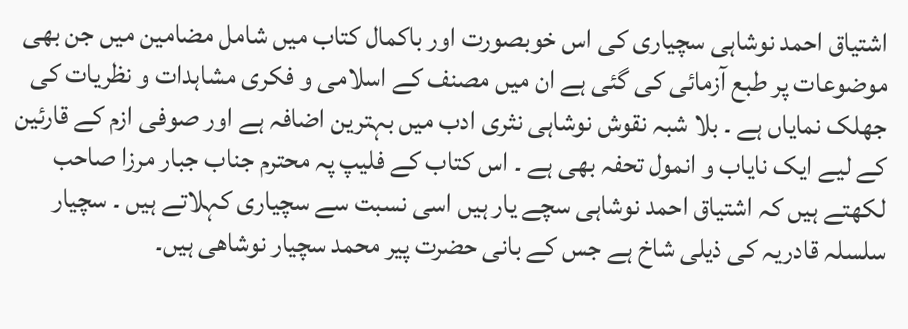اشتیاق احمد نوشاہی سچیاری کی اس خوبصورت اور باکمال کتاب میں شامل مضامین میں جن بھی موضوعات پر طبع آزمائی کی گئی ہے ان میں مصنف کے اسلامی و فکری مشاہدات و نظریات کی جھلک نمایاں ہے ۔ بلا شبہ نقوش نوشاہی نثری ادب میں بہترین اضافہ ہے اور صوفی ازم کے قارئین کے لیے ایک نایاب و انمول تحفہ بھی ہے ۔ اس کتاب کے فلیپ پہ محترم جناب جبار مرزا صاحب لکھتے ہیں کہ اشتیاق احمد نوشاہی سچے یار ہیں اسی نسبت سے سچیاری کہلاتے ہیں ۔ سچیار سلسلہ قادریہ کی ذیلی شاخ ہے جس کے بانی حضرت پیر محمد سچیار نوشاھی ہیں۔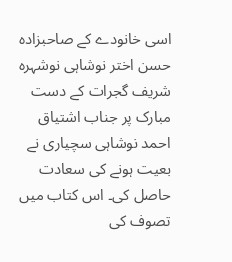اسی خانودے کے صاحبزادہ حسن اختر نوشاہی نوشہرہ شریف گجرات کے دست مبارک پر جناب اشتیاق احمد نوشاہی سچیاری نے بعیت ہونے کی سعادت حاصل کی۔ اس کتاب میں تصوف کی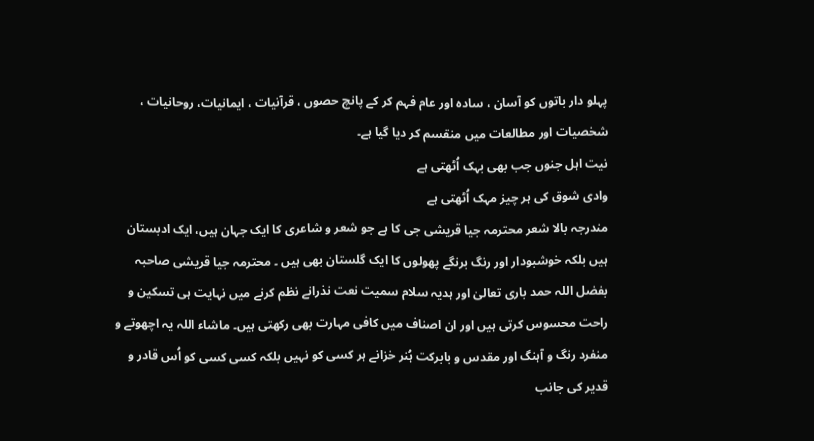پہلو دار باتوں کو آسان ، سادہ اور عام فہم کر کے پانچ حصوں ، قرآنیات ، ایمانیات، روحانیات ، شخصیات اور مطالعات میں منقسم کر دیا گیا ہے۔
نیت اہل جنوں جب بھی بہک اُٹھتی ہے
وادی شوق کی ہر چیز مہک اُٹھتی ہے
مندرجہ بالا شعر محترمہ جیا قریشی جی کا ہے جو شعر و شاعری کا ایک جہان ہیں، ایک ادبستان ہیں بلکہ خوشبودار اور رنگ برنگے پھولوں کا ایک گلستان بھی ہیں ۔ محترمہ جیا قریشی صاحبہ بفضل اللہ حمد باری تعالیٰ اور ہدیہ سلام سمیت نعت نذرانے نظم کرنے میں نہایت ہی تسکین و راحت محسوس کرتی ہیں اور ان اصناف میں کافی مہارت بھی رکھتی ہیں۔ ماشاء اللہ یہ اچھوتے و منفرد رنگ و آہنگ اور مقدس و بابرکت ہُنر خزانے ہر کسی کو نہیں بلکہ کسی کسی کو اُس قادر و قدیر کی جانب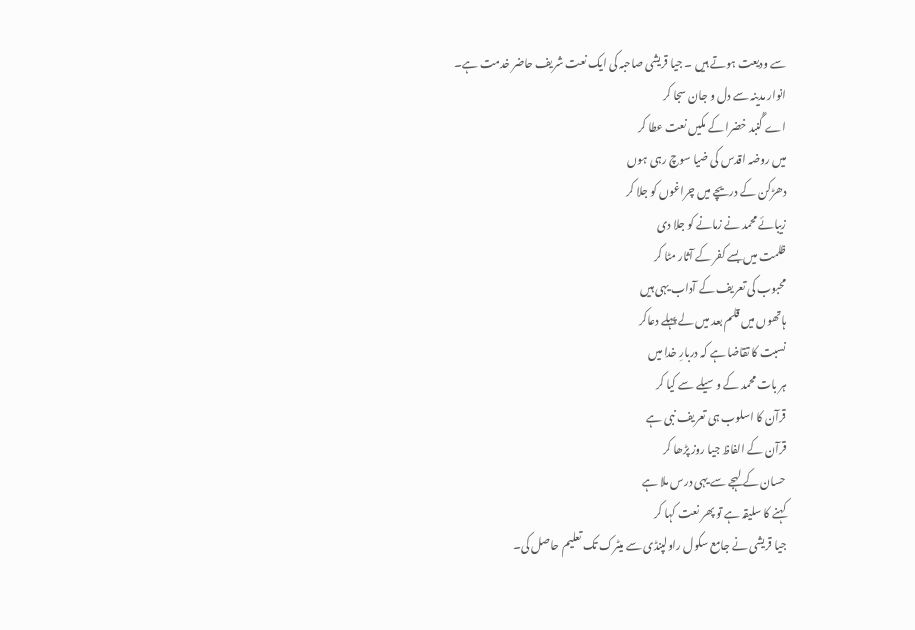سے ودیعت ہوتے ہیں ۔ جیا قریشی صاحبہ کی ایک نعت شریف حاضر خدمت ہے۔
انوار مدینہ سے دل و جان سجا کر
اے گُنبد خضرا کے مکیں نعت عطا کر
میں روضہ اقدس کی ضیا سوچ رہی ہوں
دھڑکن کے دریچے میں چراغوں کو جلا کر
زیبائے محمد نے زمانے کو جلا دی
ظلمت میں بسے کفر کے آثار مٹا کر
محبوب کی تعریف کے آداب یہی ہیں
ہاتھوں میں قلم بعد میں لے پہلے دعاکر
نسبت کا تقاضا ہے کہ دربارِ خدا میں
ہر بات محمد کے وسیلے سے کیا کر
قرآن کا اسلوب ہی تعریف نبی ہے
قرآن کے الفاظ جیا روز پڑھا کر
حسان کے لہجے سے یہی درس ملا ہے
کہنے کا سلیقہ ہے تو پھر نعت کہا کر
جیا قریشی نے جامع سکول راولپنڈی سے میٹرک تک تعلیم حاصل کی۔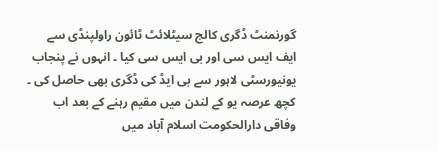گورنمنٹ ڈگری کالج سیٹلائٹ ٹائون راولپنڈی سے ایف ایس سی اور بی ایس سی کیا ۔ انہوں نے پنجاب یونیورسٹی لاہور سے بی ایڈ کی ڈگری بھی حاصل کی ۔ کچھ عرصہ یو کے لندن میں مقیم رہنے کے بعد اب وفاقی دارالحکومت اسلام آباد میں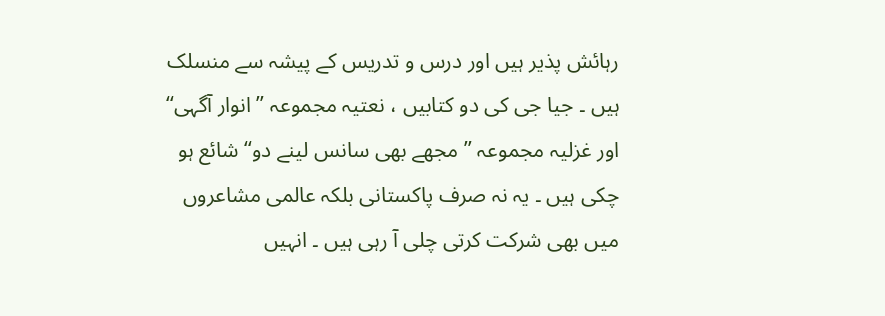رہائش پذیر ہیں اور درس و تدریس کے پیشہ سے منسلک ہیں ۔ جیا جی کی دو کتابیں ، نعتیہ مجموعہ ’’ انوار آگہی‘‘ اور غزلیہ مجموعہ ’’ مجھے بھی سانس لینے دو‘‘ شائع ہو چکی ہیں ۔ یہ نہ صرف پاکستانی بلکہ عالمی مشاعروں میں بھی شرکت کرتی چلی آ رہی ہیں ۔ انہیں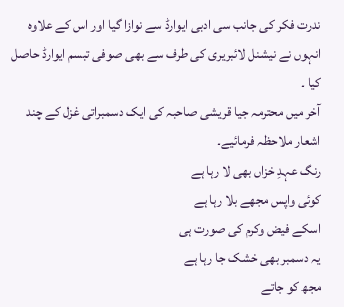ندرت فکر کی جانب سی ادبی ایوارڈ سے نوازا گیا اور اس کے علاوہ انہوں نے نیشنل لائبریری کی طرف سے بھی صوفی تبسم ایوارڈ حاصل کیا ۔
آخر میں محترمہ جیا قریشی صاحبہ کی ایک دسمبراتی غزل کے چند اشعار ملاحظہ فرمائیے۔
رنگ عہدِ خزاں بھی لا رہا ہے
کوئی واپس مجھے بلا رہا ہے
اسکے فیض وکرم کی صورت ہی
یہ دسمبر بھی خشک جا رہا ہے
مجھ کو جاتے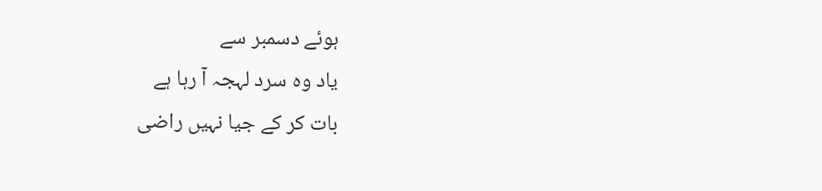ہوئے دسمبر سے
یاد وہ سرد لہجہ آ رہا ہے
بات کر کے جیا نہیں راضی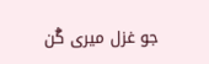جو غزل میری گُن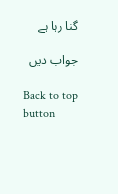گنا رہا ہے

جواب دیں

Back to top button